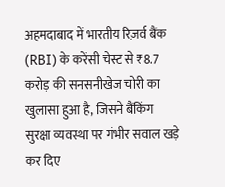अहमदाबाद में भारतीय रिज़र्व बैंक (RBI) के करेंसी चेस्ट से ₹8.7 करोड़ की सनसनीखेज चोरी का खुलासा हुआ है, जिसने बैंकिंग सुरक्षा व्यवस्था पर गंभीर सवाल खड़े कर दिए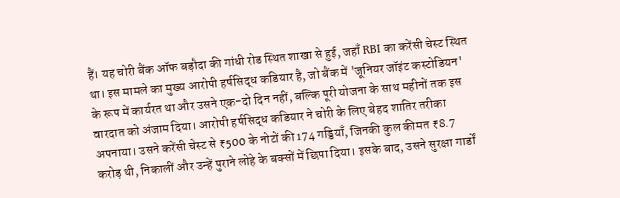हैं। यह चोरी बैंक ऑफ बड़ौदा की गांधी रोड स्थित शाखा से हुई, जहाँ RBI का करेंसी चेस्ट स्थित था। इस मामले का मुख्य आरोपी हर्षसिद्ध कडियार है, जो बैंक में 'जूनियर जॉइंट कस्टोडियन' के रूप में कार्यरत था और उसने एक-दो दिन नहीं, बल्कि पूरी योजना के साथ महीनों तक इस वारदात को अंजाम दिया। आरोपी हर्षसिद्ध कडियार ने चोरी के लिए बेहद शातिर तरीका अपनाया। उसने करेंसी चेस्ट से ₹500 के नोटों की 174 गड्डियाँ, जिनकी कुल कीमत ₹8.7 करोड़ थी, निकालीं और उन्हें पुराने लोहे के बक्सों में छिपा दिया। इसके बाद, उसने सुरक्षा गार्डों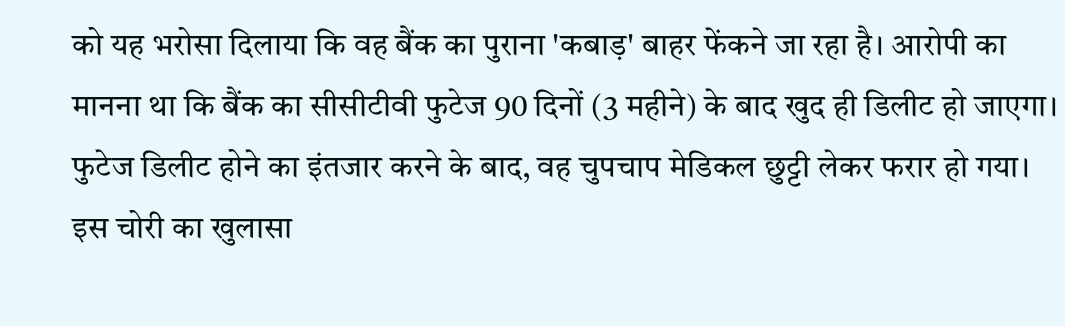को यह भरोसा दिलाया कि वह बैंक का पुराना 'कबाड़' बाहर फेंकने जा रहा है। आरोपी का मानना था कि बैंक का सीसीटीवी फुटेज 90 दिनों (3 महीने) के बाद खुद ही डिलीट हो जाएगा। फुटेज डिलीट होने का इंतजार करने के बाद, वह चुपचाप मेडिकल छुट्टी लेकर फरार हो गया। इस चोरी का खुलासा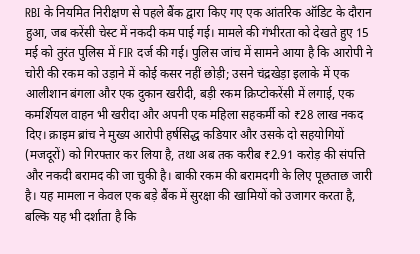RBI के नियमित निरीक्षण से पहले बैंक द्वारा किए गए एक आंतरिक ऑडिट के दौरान हुआ, जब करेंसी चेस्ट में नकदी कम पाई गई। मामले की गंभीरता को देखते हुए 15 मई को तुरंत पुलिस में FIR दर्ज की गई। पुलिस जांच में सामने आया है कि आरोपी ने चोरी की रकम को उड़ाने में कोई कसर नहीं छोड़ी; उसने चंद्रखेड़ा इलाके में एक आलीशान बंगला और एक दुकान खरीदी, बड़ी रकम क्रिप्टोकरेंसी में लगाई, एक कमर्शियल वाहन भी खरीदा और अपनी एक महिला सहकर्मी को ₹28 लाख नकद दिए। क्राइम ब्रांच ने मुख्य आरोपी हर्षसिद्ध कडियार और उसके दो सहयोगियों (मजदूरों) को गिरफ्तार कर लिया है, तथा अब तक करीब ₹2.91 करोड़ की संपत्ति और नकदी बरामद की जा चुकी है। बाकी रकम की बरामदगी के लिए पूछताछ जारी है। यह मामला न केवल एक बड़े बैंक में सुरक्षा की खामियों को उजागर करता है, बल्कि यह भी दर्शाता है कि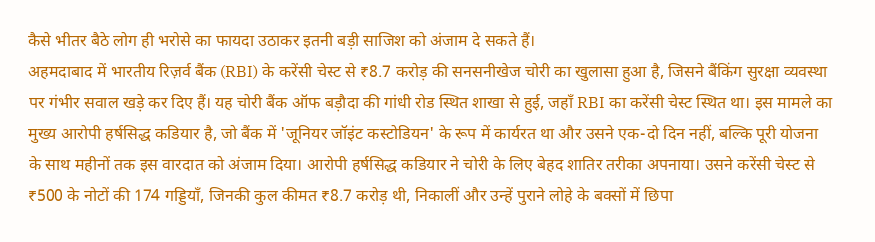कैसे भीतर बैठे लोग ही भरोसे का फायदा उठाकर इतनी बड़ी साजिश को अंजाम दे सकते हैं।
अहमदाबाद में भारतीय रिज़र्व बैंक (RBI) के करेंसी चेस्ट से ₹8.7 करोड़ की सनसनीखेज चोरी का खुलासा हुआ है, जिसने बैंकिंग सुरक्षा व्यवस्था पर गंभीर सवाल खड़े कर दिए हैं। यह चोरी बैंक ऑफ बड़ौदा की गांधी रोड स्थित शाखा से हुई, जहाँ RBI का करेंसी चेस्ट स्थित था। इस मामले का मुख्य आरोपी हर्षसिद्ध कडियार है, जो बैंक में 'जूनियर जॉइंट कस्टोडियन' के रूप में कार्यरत था और उसने एक-दो दिन नहीं, बल्कि पूरी योजना के साथ महीनों तक इस वारदात को अंजाम दिया। आरोपी हर्षसिद्ध कडियार ने चोरी के लिए बेहद शातिर तरीका अपनाया। उसने करेंसी चेस्ट से ₹500 के नोटों की 174 गड्डियाँ, जिनकी कुल कीमत ₹8.7 करोड़ थी, निकालीं और उन्हें पुराने लोहे के बक्सों में छिपा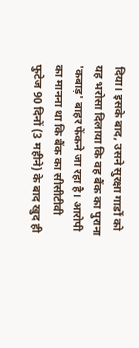दिया। इसके बाद, उसने सुरक्षा गार्डों को यह भरोसा दिलाया कि वह बैंक का पुराना 'कबाड़' बाहर फेंकने जा रहा है। आरोपी का मानना था कि बैंक का सीसीटीवी फुटेज 90 दिनों (3 महीने) के बाद खुद ही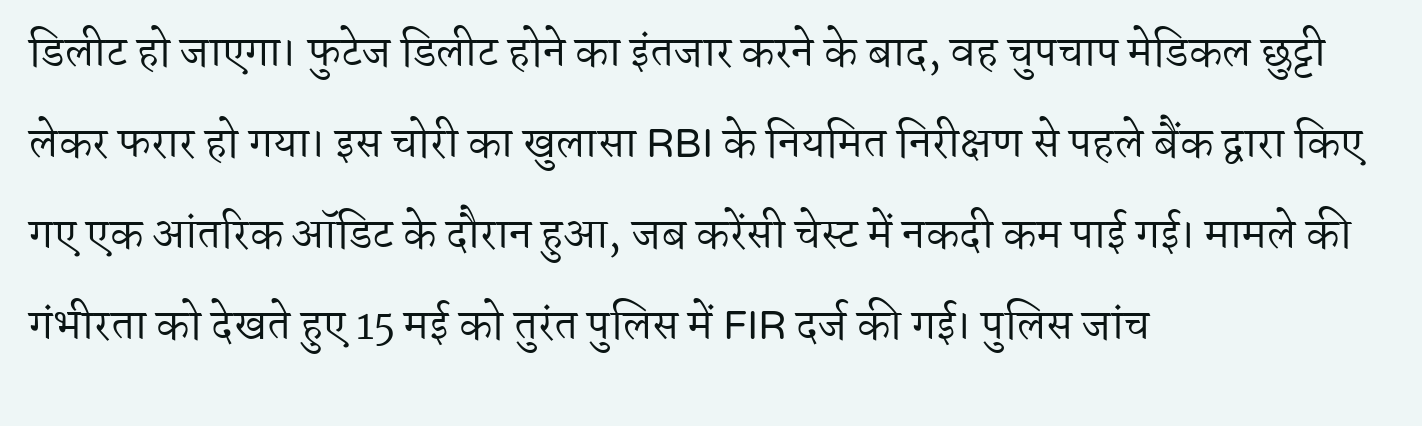डिलीट हो जाएगा। फुटेज डिलीट होने का इंतजार करने के बाद, वह चुपचाप मेडिकल छुट्टी लेकर फरार हो गया। इस चोरी का खुलासा RBI के नियमित निरीक्षण से पहले बैंक द्वारा किए गए एक आंतरिक ऑडिट के दौरान हुआ, जब करेंसी चेस्ट में नकदी कम पाई गई। मामले की गंभीरता को देखते हुए 15 मई को तुरंत पुलिस में FIR दर्ज की गई। पुलिस जांच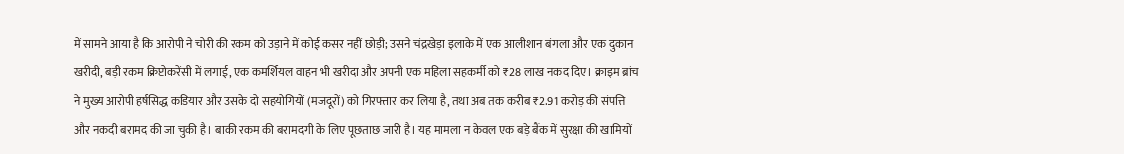में सामने आया है कि आरोपी ने चोरी की रकम को उड़ाने में कोई कसर नहीं छोड़ी; उसने चंद्रखेड़ा इलाके में एक आलीशान बंगला और एक दुकान खरीदी, बड़ी रकम क्रिप्टोकरेंसी में लगाई, एक कमर्शियल वाहन भी खरीदा और अपनी एक महिला सहकर्मी को ₹28 लाख नकद दिए। क्राइम ब्रांच ने मुख्य आरोपी हर्षसिद्ध कडियार और उसके दो सहयोगियों (मजदूरों) को गिरफ्तार कर लिया है, तथा अब तक करीब ₹2.91 करोड़ की संपत्ति और नकदी बरामद की जा चुकी है। बाकी रकम की बरामदगी के लिए पूछताछ जारी है। यह मामला न केवल एक बड़े बैंक में सुरक्षा की खामियों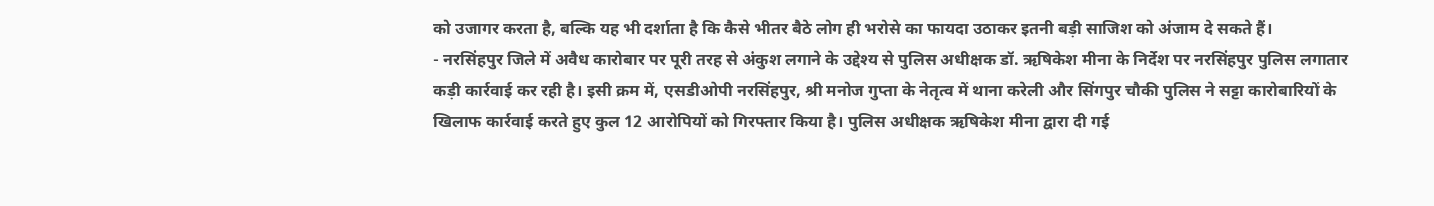को उजागर करता है, बल्कि यह भी दर्शाता है कि कैसे भीतर बैठे लोग ही भरोसे का फायदा उठाकर इतनी बड़ी साजिश को अंजाम दे सकते हैं।
- नरसिंहपुर जिले में अवैध कारोबार पर पूरी तरह से अंकुश लगाने के उद्देश्य से पुलिस अधीक्षक डॉ. ऋषिकेश मीना के निर्देश पर नरसिंहपुर पुलिस लगातार कड़ी कार्रवाई कर रही है। इसी क्रम में, एसडीओपी नरसिंहपुर, श्री मनोज गुप्ता के नेतृत्व में थाना करेली और सिंगपुर चौकी पुलिस ने सट्टा कारोबारियों के खिलाफ कार्रवाई करते हुए कुल 12 आरोपियों को गिरफ्तार किया है। पुलिस अधीक्षक ऋषिकेश मीना द्वारा दी गई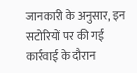जानकारी के अनुसार, इन सटोरियों पर की गई कार्रवाई के दौरान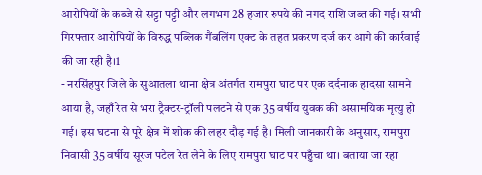आरोपियों के कब्जे से सट्टा पट्टी और लगभग 28 हजार रुपये की नगद राशि जब्त की गई। सभी गिरफ्तार आरोपियों के विरुद्ध पब्लिक गैंबलिंग एक्ट के तहत प्रकरण दर्ज कर आगे की कार्रवाई की जा रही है।1
- नरसिंहपुर जिले के सुआतला थाना क्षेत्र अंतर्गत रामपुरा घाट पर एक दर्दनाक हादसा सामने आया है, जहाँ रेत से भरा ट्रैक्टर-ट्रॉली पलटने से एक 35 वर्षीय युवक की असामयिक मृत्यु हो गई। इस घटना से पूरे क्षेत्र में शोक की लहर दौड़ गई है। मिली जानकारी के अनुसार, रामपुरा निवासी 35 वर्षीय सूरज पटेल रेत लेने के लिए रामपुरा घाट पर पहुँचा था। बताया जा रहा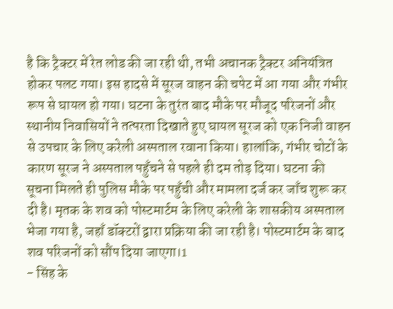है कि ट्रैक्टर में रेत लोड की जा रही थी, तभी अचानक ट्रैक्टर अनियंत्रित होकर पलट गया। इस हादसे में सूरज वाहन की चपेट में आ गया और गंभीर रूप से घायल हो गया। घटना के तुरंत बाद मौके पर मौजूद परिजनों और स्थानीय निवासियों ने तत्परता दिखाते हुए घायल सूरज को एक निजी वाहन से उपचार के लिए करेली अस्पताल रवाना किया। हालांकि, गंभीर चोटों के कारण सूरज ने अस्पताल पहुँचने से पहले ही दम तोड़ दिया। घटना की सूचना मिलते ही पुलिस मौके पर पहुँची और मामला दर्ज कर जाँच शुरू कर दी है। मृतक के शव को पोस्टमार्टम के लिए करेली के शासकीय अस्पताल भेजा गया है, जहाँ डॉक्टरों द्वारा प्रक्रिया की जा रही है। पोस्टमार्टम के बाद शव परिजनों को सौंप दिया जाएगा।1
- सिंह के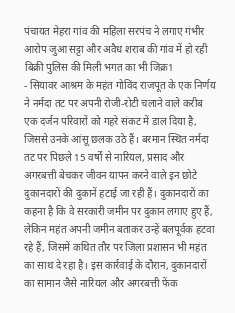पंचायत मेहरा गांव की महिला सरपंच ने लगाए गंभीर आरोप जुआ सट्टा और अवैध शराब की गांव में हो रही बिक्री पुलिस की मिली भगत का भी जिक्र1
- सियावर आश्रम के महंत गोविंद राजपूत के एक निर्णय ने नर्मदा तट पर अपनी रोजी-रोटी चलाने वाले करीब एक दर्जन परिवारों को गहरे संकट में डाल दिया है, जिससे उनके आंसू छलक उठे हैं। बरमान स्थित नर्मदा तट पर पिछले 15 वर्षों से नारियल, प्रसाद और अगरबत्ती बेचकर जीवन यापन करने वाले इन छोटे दुकानदारों की दुकानें हटाई जा रही हैं। दुकानदारों का कहना है कि वे सरकारी जमीन पर दुकान लगाए हुए हैं, लेकिन महंत अपनी जमीन बताकर उन्हें बलपूर्वक हटवा रहे हैं, जिसमें कथित तौर पर जिला प्रशासन भी महंत का साथ दे रहा है। इस कार्रवाई के दौरान, दुकानदारों का सामान जैसे नारियल और अगरबत्ती फेंक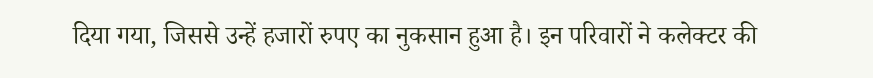दिया गया, जिससे उन्हें हजारों रुपए का नुकसान हुआ है। इन परिवारों ने कलेक्टर की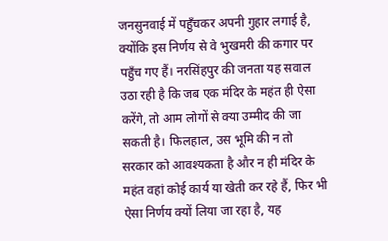जनसुनवाई में पहुँचकर अपनी गुहार लगाई है, क्योंकि इस निर्णय से वे भुखमरी की कगार पर पहुँच गए हैं। नरसिंहपुर की जनता यह सवाल उठा रही है कि जब एक मंदिर के महंत ही ऐसा करेंगे, तो आम लोगों से क्या उम्मीद की जा सकती है। फिलहाल, उस भूमि की न तो सरकार को आवश्यकता है और न ही मंदिर के महंत वहां कोई कार्य या खेती कर रहे हैं, फिर भी ऐसा निर्णय क्यों लिया जा रहा है, यह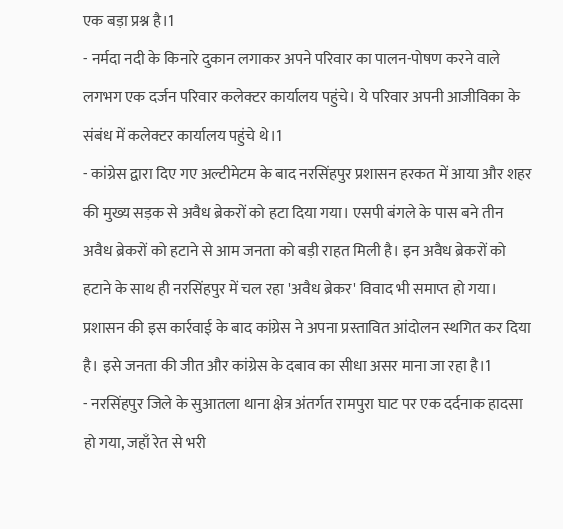एक बड़ा प्रश्न है।1
- नर्मदा नदी के किनारे दुकान लगाकर अपने परिवार का पालन-पोषण करने वाले लगभग एक दर्जन परिवार कलेक्टर कार्यालय पहुंचे। ये परिवार अपनी आजीविका के संबंध में कलेक्टर कार्यालय पहुंचे थे।1
- कांग्रेस द्वारा दिए गए अल्टीमेटम के बाद नरसिंहपुर प्रशासन हरकत में आया और शहर की मुख्य सड़क से अवैध ब्रेकरों को हटा दिया गया। एसपी बंगले के पास बने तीन अवैध ब्रेकरों को हटाने से आम जनता को बड़ी राहत मिली है। इन अवैध ब्रेकरों को हटाने के साथ ही नरसिंहपुर में चल रहा 'अवैध ब्रेकर' विवाद भी समाप्त हो गया। प्रशासन की इस कार्रवाई के बाद कांग्रेस ने अपना प्रस्तावित आंदोलन स्थगित कर दिया है। इसे जनता की जीत और कांग्रेस के दबाव का सीधा असर माना जा रहा है।1
- नरसिंहपुर जिले के सुआतला थाना क्षेत्र अंतर्गत रामपुरा घाट पर एक दर्दनाक हादसा हो गया, जहाँ रेत से भरी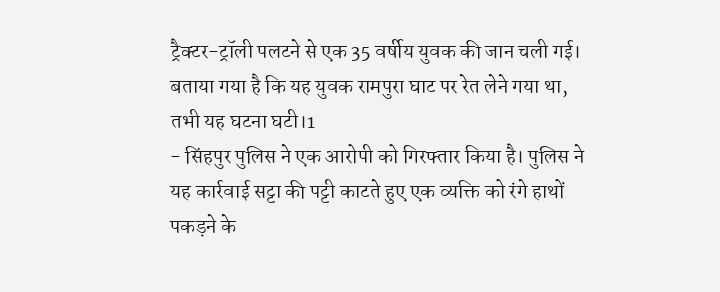ट्रैक्टर-ट्रॉली पलटने से एक 35 वर्षीय युवक की जान चली गई। बताया गया है कि यह युवक रामपुरा घाट पर रेत लेने गया था, तभी यह घटना घटी।1
- सिंहपुर पुलिस ने एक आरोपी को गिरफ्तार किया है। पुलिस ने यह कार्रवाई सट्टा की पट्टी काटते हुए एक व्यक्ति को रंगे हाथों पकड़ने के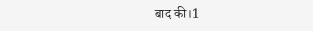बाद की।1